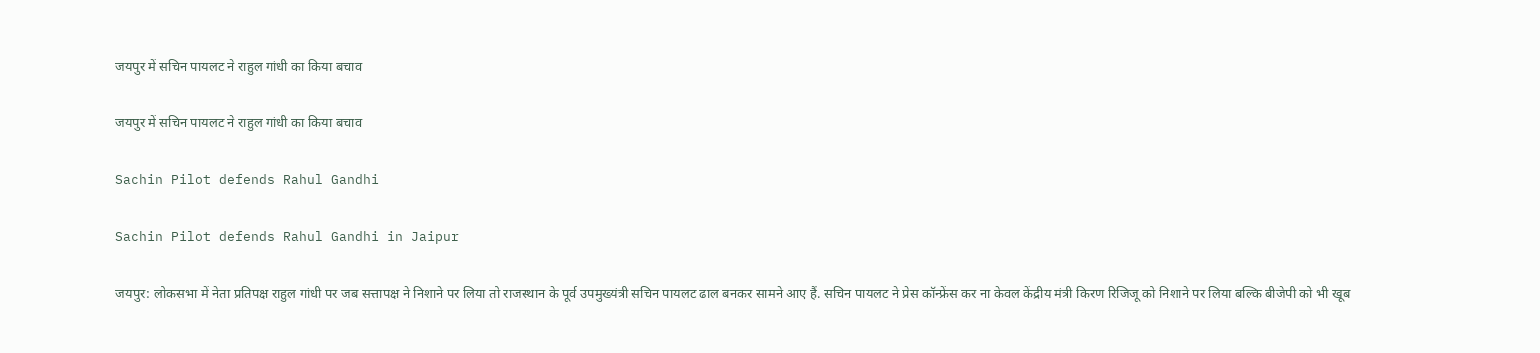जयपुर में सचिन पायलट ने राहुल गांधी का किया बचाव

जयपुर में सचिन पायलट ने राहुल गांधी का किया बचाव

Sachin Pilot defends Rahul Gandhi

Sachin Pilot defends Rahul Gandhi in Jaipur

जयपुर: लोकसभा में नेता प्रतिपक्ष राहुल गांधी पर जब सत्तापक्ष ने निशाने पर लिया तो राजस्थान के पूर्व उपमुख्यंत्री सचिन पायलट ढाल बनकर सामने आए हैं. सचिन पायलट ने प्रेस कॉन्फ्रेंस कर ना केवल केंद्रीय मंत्री किरण रिजिजू को निशाने पर लिया बल्कि बीजेपी को भी खूब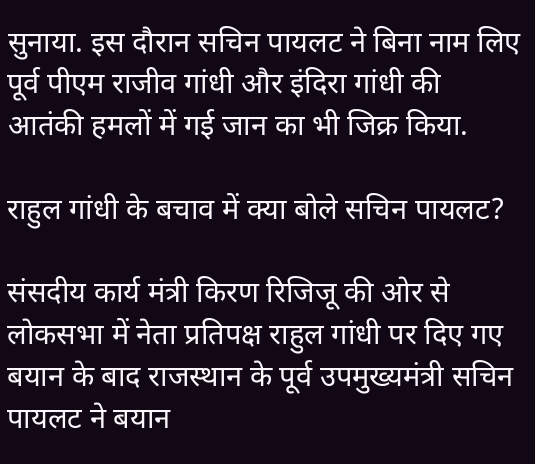सुनाया. इस दौरान सचिन पायलट ने बिना नाम लिए पूर्व पीएम राजीव गांधी और इंदिरा गांधी की आतंकी हमलों में गई जान का भी जिक्र किया.

राहुल गांधी के बचाव में क्या बोले सचिन पायलट?

संसदीय कार्य मंत्री किरण रिजिजू की ओर से लोकसभा में नेता प्रतिपक्ष राहुल गांधी पर दिए गए बयान के बाद राजस्थान के पूर्व उपमुख्यमंत्री सचिन पायलट ने बयान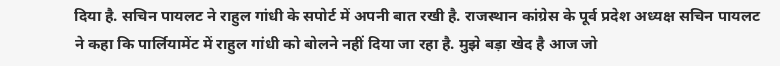दिया है. सचिन पायलट ने राहुल गांधी के सपोर्ट में अपनी बात रखी है. राजस्थान कांग्रेस के पूर्व प्रदेश अध्यक्ष सचिन पायलट ने कहा कि पार्लियामेंट में राहुल गांधी को बोलने नहीं दिया जा रहा है. मुझे बड़ा खेद है आज जो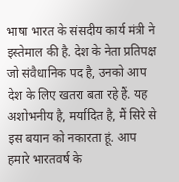भाषा भारत के संसदीय कार्य मंत्री ने इस्तेमाल की है. देश के नेता प्रतिपक्ष जो संवैधानिक पद है, उनको आप देश के लिए खतरा बता रहे हैं. यह अशोभनीय है, मर्यादित है, मैं सिरे से इस बयान को नकारता हूं. आप हमारे भारतवर्ष के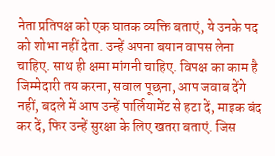नेता प्रतिपक्ष को एक घातक व्यक्ति बताएं, ये उनके पद को शोभा नहीं देता. उन्हें अपना बयान वापस लेना चाहिए. साथ ही क्षमा मांगनी चाहिए. विपक्ष का काम है जिम्मेदारी तय करना, सवाल पूछना, आप जवाब देंगे नहीं, बदले में आप उन्हें पार्लियामेंट से हटा दें, माइक बंद कर दें, फिर उन्हें सुरक्षा के लिए खतरा बताएं. जिस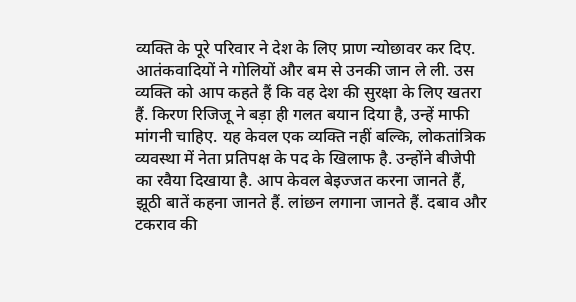व्यक्ति के पूरे परिवार ने देश के लिए प्राण न्योछावर कर दिए. आतंकवादियों ने गोलियों और बम से उनकी जान ले ली. उस व्यक्ति को आप कहते हैं कि वह देश की सुरक्षा के लिए खतरा हैं. किरण रिजिजू ने बड़ा ही गलत बयान दिया है, उन्हें माफी मांगनी चाहिए. यह केवल एक व्यक्ति नहीं बल्कि, लोकतांत्रिक व्यवस्था में नेता प्रतिपक्ष के पद के खिलाफ है. उन्होंने बीजेपी का रवैया दिखाया है. आप केवल बेइज्जत करना जानते हैं, झूठी बातें कहना जानते हैं. लांछन लगाना जानते हैं. दबाव और टकराव की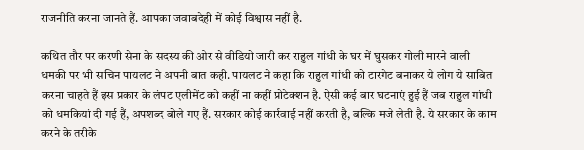राजनीति करना जानते हैं. आपका जवाबदेही में कोई विश्वास नहीं है.

कथित तौर पर करणी सेना के सदस्य की ओर से वीडियो जारी कर राहुल गांधी के घर में घुसकर गोली मारने वाली धमकी पर भी सचिन पायलट ने अपनी बात कही. पायलट ने कहा कि राहुल गांधी को टारगेट बनाकर ये लोग ये साबित करना चाहते हैं इस प्रकार के लंपट एलीमेंट को कहीं ना कहीं प्रोटेक्शन है. ऐसी कई बार घटनाएं हुई हैं जब राहुल गांधी को धमकियां दी गई हैं, अपशब्द बोले गए हैं. सरकार कोई कार्रवाई नहीं करती है, बल्कि मजे लेती है. ये सरकार के काम करने के तरीके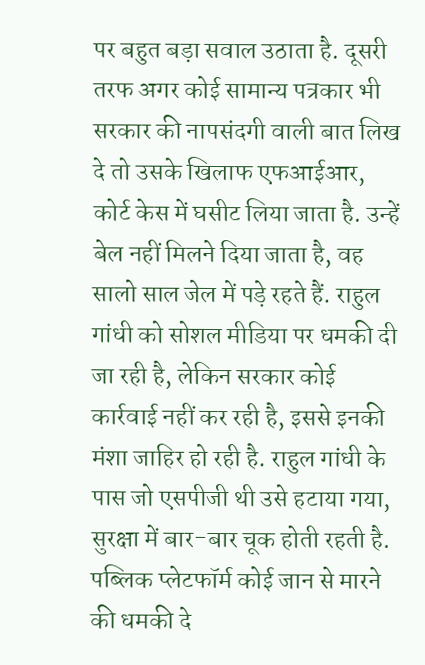पर बहुत बड़ा सवाल उठाता है. दूसरी तरफ अगर कोई सामान्य पत्रकार भी सरकार की नापसंदगी वाली बात लिख दे तो उसके खिलाफ एफआईआर, कोर्ट केस में घसीट लिया जाता है. उन्हें बेल नहीं मिलने दिया जाता है, वह सालो साल जेल में पड़े रहते हैं. राहुल गांधी को सोशल मीडिया पर धमकी दी जा रही है, लेकिन सरकार कोई कार्रवाई नहीं कर रही है, इससे इनकी मंशा जाहिर हो रही है. राहुल गांधी के पास जो एसपीजी थी उसे हटाया गया, सुरक्षा में बार-बार चूक होती रहती है. पब्लिक प्लेटफॉर्म कोई जान से मारने की धमकी दे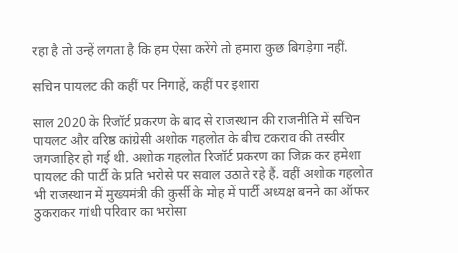रहा है तो उन्हें लगता है कि हम ऐसा करेंगे तो हमारा कुछ बिगड़ेगा नहीं.

सचिन पायलट की कहीं पर निगाहें, कहीं पर इशारा

साल 2020 के रिजॉर्ट प्रकरण के बाद से राजस्थान की राजनीति में सचिन पायलट और वरिष्ठ कांग्रेसी अशोक गहलोत के बीच टकराव की तस्वीर जगजाहिर हो गई थी. अशोक गहलोत रिजॉर्ट प्रकरण का जिक्र कर हमेशा पायलट की पार्टी के प्रति भरोसे पर सवाल उठाते रहे हैं. वहीं अशोक गहलोत भी राजस्थान में मुख्यमंत्री की कुर्सी के मोह में पार्टी अध्यक्ष बनने का ऑफर ठुकराकर गांधी परिवार का भरोसा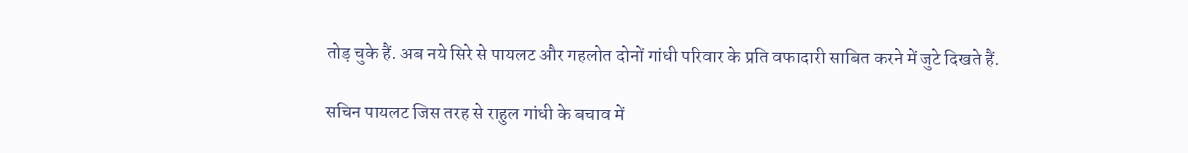तोड़ चुके हैं. अब नये सिरे से पायलट और गहलोत दोनों गांधी परिवार के प्रति वफादारी साबित करने में जुटे दिखते हैं.

सचिन पायलट जिस तरह से राहुल गांधी के बचाव में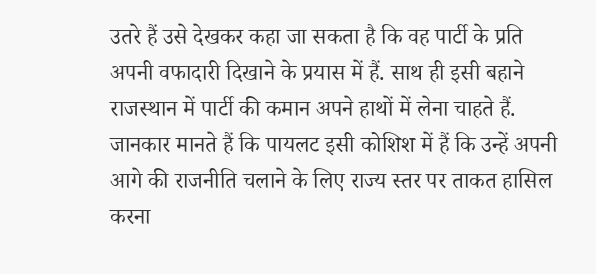उतरे हैं उसे देखकर कहा जा सकता है कि वह पार्टी के प्रति अपनी वफादारी दिखाने के प्रयास में हैं. साथ ही इसी बहाने राजस्थान में पार्टी की कमान अपने हाथों में लेना चाहते हैं. जानकार मानते हैं कि पायलट इसी कोशिश में हैं कि उन्हें अपनी आगे की राजनीति चलाने के लिए राज्य स्तर पर ताकत हासिल करना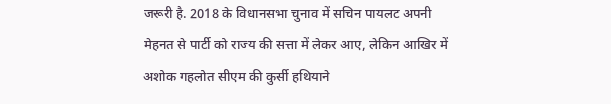जरूरी है. 2018 के विधानसभा चुनाव में सचिन पायलट अपनी मेहनत से पार्टी को राज्य की सत्ता में लेकर आए, लेकिन आखिर में अशोक गहलोत सीएम की कुर्सी हथियाने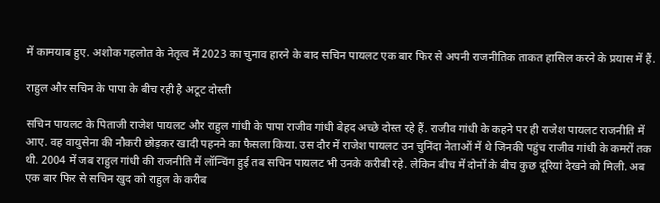में कामयाब हुए. अशोक गहलोत के नेतृत्व में 2023 का चुनाव हारने के बाद सचिन पायलट एक बार फिर से अपनी राजनीतिक ताकत हासिल करने के प्रयास में हैं.

राहुल और सचिन के पापा के बीच रही है अटूट दोस्ती

सचिन पायलट के पिताजी राजेश पायलट और राहुल गांधी के पापा राजीव गांधी बेहद अच्छे दोस्त रहे हैं. राजीव गांधी के कहने पर ही राजेश पायलट राजनीति में आए. वह वायुसेना की नौकरी छोड़कर खादी पहनने का फैसला किया. उस दौर में राजेश पायलट उन चुनिंदा नेताओं में थे जिनकी पहुंच राजीव गांधी के कमरों तक थी. 2004 में जब राहुल गांधी की राजनीति में लॉन्चिंग हुई तब सचिन पायलट भी उनके करीबी रहे. लेकिन बीच में दोनों के बीच कुछ दूरियां देखने को मिली. अब एक बार फिर से सचिन खुद को राहुल के करीब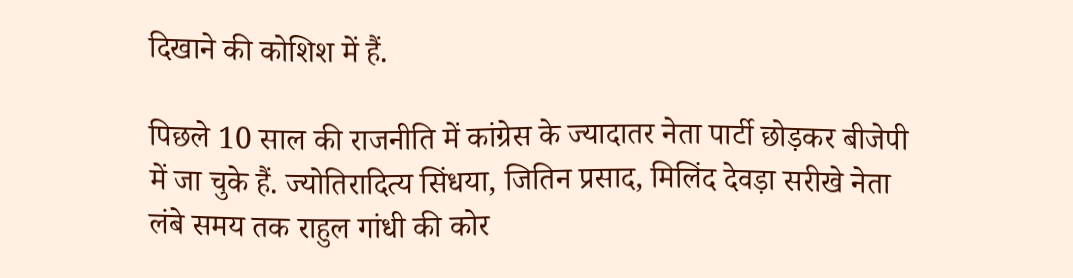दिखाने की कोशिश में हैं.

पिछले 10 साल की राजनीति में कांग्रेस के ज्यादातर नेता पार्टी छोड़कर बीजेपी में जा चुके हैं. ज्योतिरादित्य सिंधया, जितिन प्रसाद, मिलिंद देवड़ा सरीखे नेता लंबे समय तक राहुल गांधी की कोर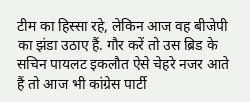टीम का हिस्सा रहे, लेकिन आज वह बीजेपी का झंडा उठाए हैं. गौर करें तो उस ब्रिड के सचिन पायलट इकलौत ऐसे चेहरे नजर आते हैं तो आज भी कांग्रेस पार्टी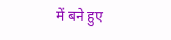में बने हुए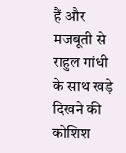हैं और मजबूती से राहुल गांधी के साथ खड़े दिखने की कोशिश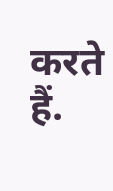करते हैं.